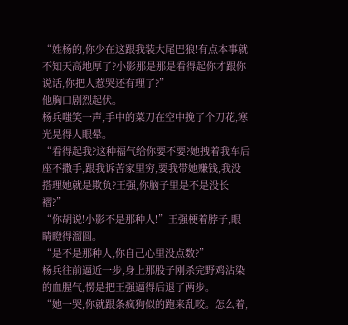“姓杨的,你少在这跟我装大尾巴狼!有点本事就不知天高地厚了?小影那是那是看得起你才跟你说话,你把人惹哭还有理了?”
他胸口剧烈起伏。
杨兵嗤笑一声,手中的菜刀在空中挽了个刀花,寒光晃得人眼晕。
“看得起我?这种福气给你要不要?她拽着我车后座不撒手,跟我诉苦家里穷,要我带她赚钱,我没搭理她就是欺负?王强,你脑子里是不是没长褶?”
“你胡说!小影不是那种人!”王强梗着脖子,眼睛瞪得溜圆。
“是不是那种人,你自己心里没点数?”
杨兵往前逼近一步,身上那股子刚杀完野鸡沾染的血腥气,愣是把王强逼得后退了两步。
“她一哭,你就跟条疯狗似的跑来乱咬。怎么着,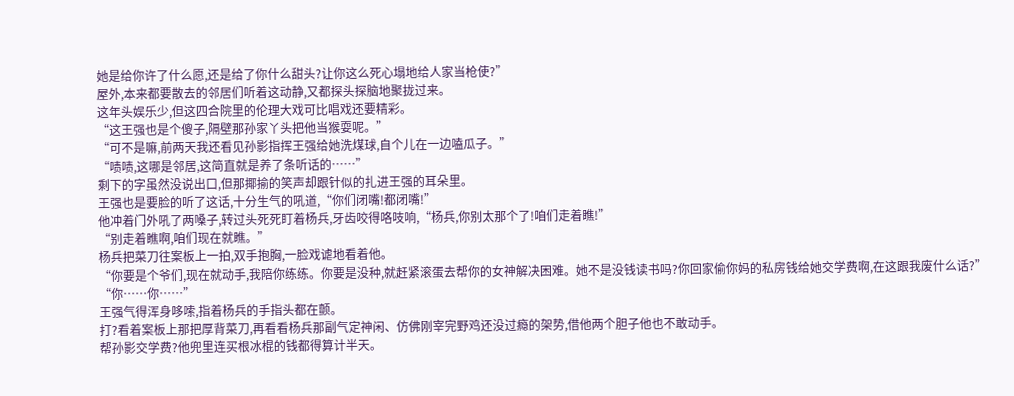她是给你许了什么愿,还是给了你什么甜头?让你这么死心塌地给人家当枪使?”
屋外,本来都要散去的邻居们听着这动静,又都探头探脑地聚拢过来。
这年头娱乐少,但这四合院里的伦理大戏可比唱戏还要精彩。
“这王强也是个傻子,隔壁那孙家丫头把他当猴耍呢。”
“可不是嘛,前两天我还看见孙影指挥王强给她洗煤球,自个儿在一边嗑瓜子。”
“啧啧,这哪是邻居,这简直就是养了条听话的……”
剩下的字虽然没说出口,但那揶揄的笑声却跟针似的扎进王强的耳朵里。
王强也是要脸的听了这话,十分生气的吼道,“你们闭嘴!都闭嘴!”
他冲着门外吼了两嗓子,转过头死死盯着杨兵,牙齿咬得咯吱响,“杨兵,你别太那个了!咱们走着瞧!”
“别走着瞧啊,咱们现在就瞧。”
杨兵把菜刀往案板上一拍,双手抱胸,一脸戏谑地看着他。
“你要是个爷们,现在就动手,我陪你练练。你要是没种,就赶紧滚蛋去帮你的女神解决困难。她不是没钱读书吗?你回家偷你妈的私房钱给她交学费啊,在这跟我废什么话?”
“你……你……”
王强气得浑身哆嗦,指着杨兵的手指头都在颤。
打?看着案板上那把厚背菜刀,再看看杨兵那副气定神闲、仿佛刚宰完野鸡还没过瘾的架势,借他两个胆子他也不敢动手。
帮孙影交学费?他兜里连买根冰棍的钱都得算计半天。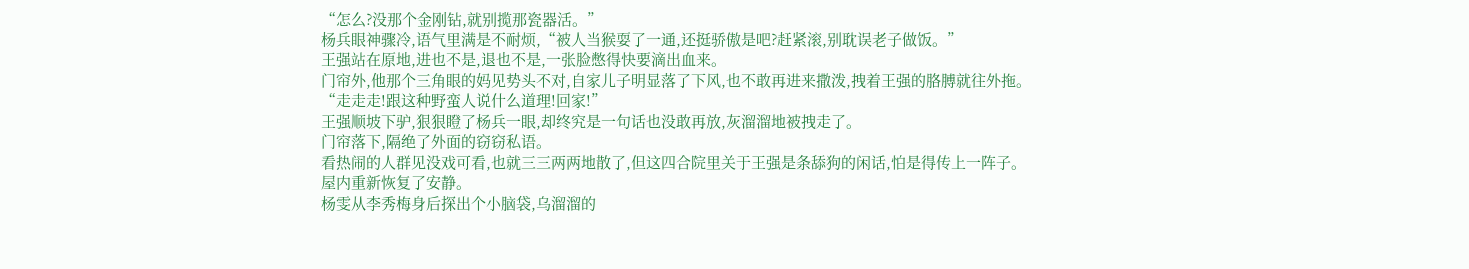“怎么?没那个金刚钻,就别揽那瓷器活。”
杨兵眼神骤冷,语气里满是不耐烦,“被人当猴耍了一通,还挺骄傲是吧?赶紧滚,别耽误老子做饭。”
王强站在原地,进也不是,退也不是,一张脸憋得快要滴出血来。
门帘外,他那个三角眼的妈见势头不对,自家儿子明显落了下风,也不敢再进来撒泼,拽着王强的胳膊就往外拖。
“走走走!跟这种野蛮人说什么道理!回家!”
王强顺坡下驴,狠狠瞪了杨兵一眼,却终究是一句话也没敢再放,灰溜溜地被拽走了。
门帘落下,隔绝了外面的窃窃私语。
看热闹的人群见没戏可看,也就三三两两地散了,但这四合院里关于王强是条舔狗的闲话,怕是得传上一阵子。
屋内重新恢复了安静。
杨雯从李秀梅身后探出个小脑袋,乌溜溜的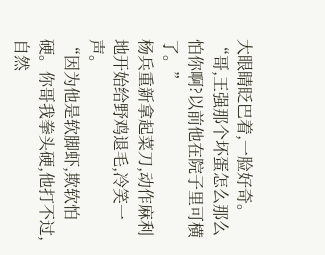大眼睛眨巴着,一脸好奇。
“哥,王强那个坏蛋怎么那么怕你啊?以前他在院子里可横了。”
杨兵重新拿起菜刀,动作麻利地开始给野鸡退毛,冷笑一声。
“因为他是软脚虾,欺软怕硬。你哥我拳头硬,他打不过,自然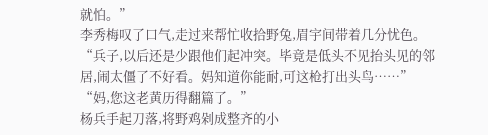就怕。”
李秀梅叹了口气,走过来帮忙收拾野兔,眉宇间带着几分忧色。
“兵子,以后还是少跟他们起冲突。毕竟是低头不见抬头见的邻居,闹太僵了不好看。妈知道你能耐,可这枪打出头鸟……”
“妈,您这老黄历得翻篇了。”
杨兵手起刀落,将野鸡剁成整齐的小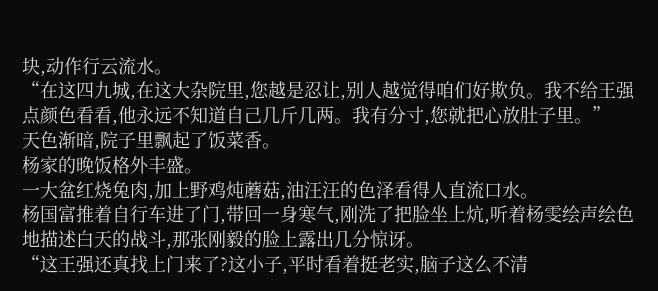块,动作行云流水。
“在这四九城,在这大杂院里,您越是忍让,别人越觉得咱们好欺负。我不给王强点颜色看看,他永远不知道自己几斤几两。我有分寸,您就把心放肚子里。”
天色渐暗,院子里飘起了饭菜香。
杨家的晚饭格外丰盛。
一大盆红烧兔肉,加上野鸡炖蘑菇,油汪汪的色泽看得人直流口水。
杨国富推着自行车进了门,带回一身寒气,刚洗了把脸坐上炕,听着杨雯绘声绘色地描述白天的战斗,那张刚毅的脸上露出几分惊讶。
“这王强还真找上门来了?这小子,平时看着挺老实,脑子这么不清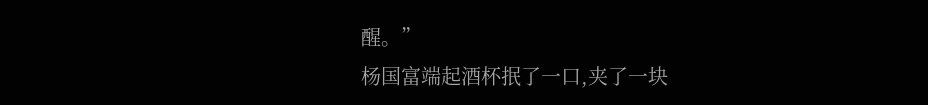醒。”
杨国富端起酒杯抿了一口,夹了一块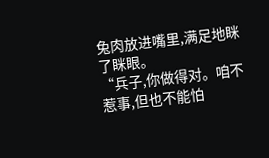兔肉放进嘴里,满足地眯了眯眼。
“兵子,你做得对。咱不惹事,但也不能怕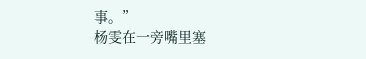事。”
杨雯在一旁嘴里塞